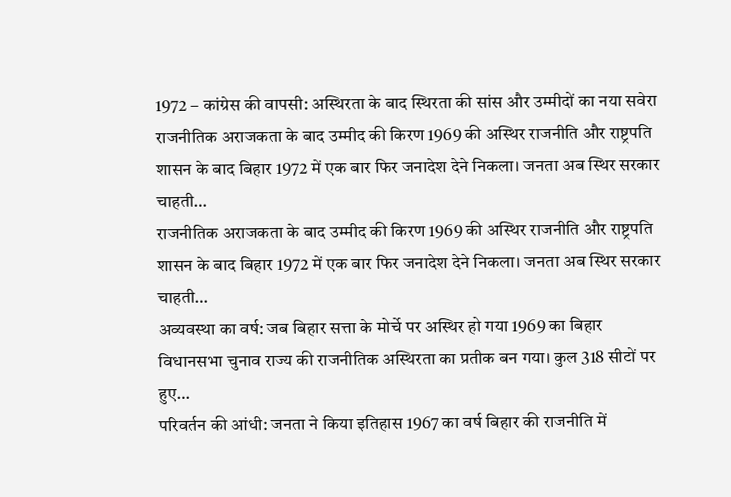1972 – कांग्रेस की वापसी: अस्थिरता के बाद स्थिरता की सांस और उम्मीदों का नया सवेरा
राजनीतिक अराजकता के बाद उम्मीद की किरण 1969 की अस्थिर राजनीति और राष्ट्रपति शासन के बाद बिहार 1972 में एक बार फिर जनादेश देने निकला। जनता अब स्थिर सरकार चाहती…
राजनीतिक अराजकता के बाद उम्मीद की किरण 1969 की अस्थिर राजनीति और राष्ट्रपति शासन के बाद बिहार 1972 में एक बार फिर जनादेश देने निकला। जनता अब स्थिर सरकार चाहती…
अव्यवस्था का वर्ष: जब बिहार सत्ता के मोर्चे पर अस्थिर हो गया 1969 का बिहार विधानसभा चुनाव राज्य की राजनीतिक अस्थिरता का प्रतीक बन गया। कुल 318 सीटों पर हुए…
परिवर्तन की आंधी: जनता ने किया इतिहास 1967 का वर्ष बिहार की राजनीति में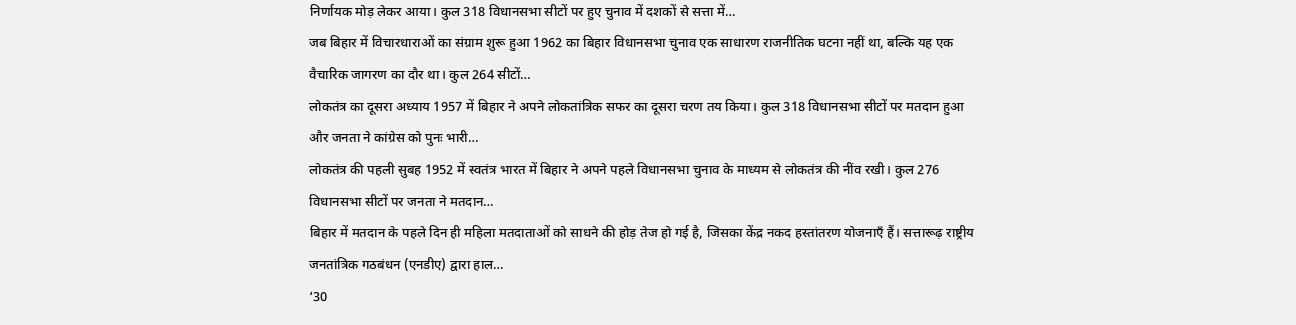निर्णायक मोड़ लेकर आया। कुल 318 विधानसभा सीटों पर हुए चुनाव में दशकों से सत्ता में…
जब बिहार में विचारधाराओं का संग्राम शुरू हुआ 1962 का बिहार विधानसभा चुनाव एक साधारण राजनीतिक घटना नहीं था, बल्कि यह एक वैचारिक जागरण का दौर था। कुल 264 सीटों…
लोकतंत्र का दूसरा अध्याय 1957 में बिहार ने अपने लोकतांत्रिक सफर का दूसरा चरण तय किया। कुल 318 विधानसभा सीटों पर मतदान हुआ और जनता ने कांग्रेस को पुनः भारी…
लोकतंत्र की पहली सुबह 1952 में स्वतंत्र भारत में बिहार ने अपने पहले विधानसभा चुनाव के माध्यम से लोकतंत्र की नींव रखी। कुल 276 विधानसभा सीटों पर जनता ने मतदान…
बिहार में मतदान के पहले दिन ही महिला मतदाताओं को साधने की होड़ तेज हो गई है, जिसका केंद्र नकद हस्तांतरण योजनाएँ हैं। सत्तारूढ़ राष्ट्रीय जनतांत्रिक गठबंधन (एनडीए) द्वारा हाल…
‘30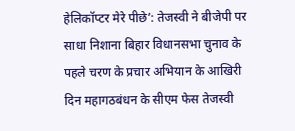हेलिकॉप्टर मेरे पीछे’: तेजस्वी ने बीजेपी पर साधा निशाना बिहार विधानसभा चुनाव के पहले चरण के प्रचार अभियान के आखिरी दिन महागठबंधन के सीएम फेस तेजस्वी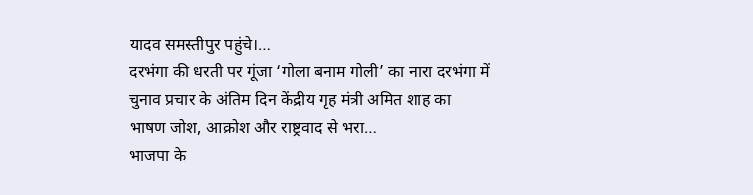यादव समस्तीपुर पहुंचे।…
दरभंगा की धरती पर गूंजा ‘गोला बनाम गोली’ का नारा दरभंगा में चुनाव प्रचार के अंतिम दिन केंद्रीय गृह मंत्री अमित शाह का भाषण जोश, आक्रोश और राष्ट्रवाद से भरा…
भाजपा के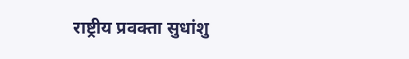राष्ट्रीय प्रवक्ता सुधांशु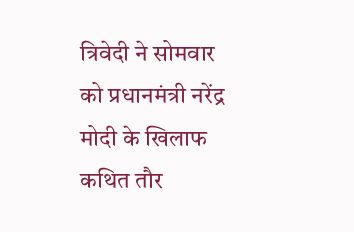त्रिवेदी ने सोमवार को प्रधानमंत्री नरेंद्र मोदी के खिलाफ कथित तौर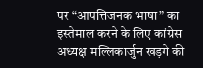पर “आपत्तिजनक भाषा” का इस्तेमाल करने के लिए कांग्रेस अध्यक्ष मल्लिकार्जुन खड़गे की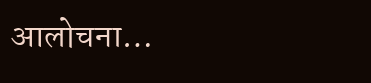आलोचना…